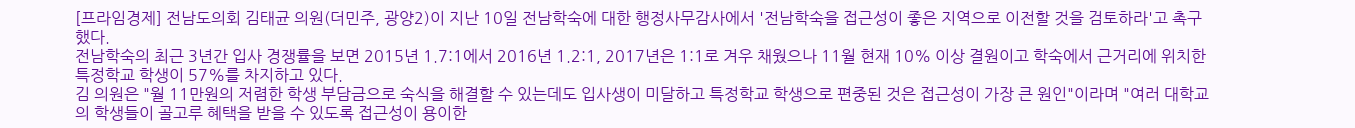[프라임경제] 전남도의회 김태균 의원(더민주, 광양2)이 지난 10일 전남학숙에 대한 행정사무감사에서 '전남학숙을 접근성이 좋은 지역으로 이전할 것을 검토하라'고 촉구했다.
전남학숙의 최근 3년간 입사 경쟁률을 보면 2015년 1.7:1에서 2016년 1.2:1, 2017년은 1:1로 겨우 채웠으나 11월 현재 10% 이상 결원이고 학숙에서 근거리에 위치한 특정학교 학생이 57%를 차지하고 있다.
김 의원은 "월 11만원의 저렴한 학생 부담금으로 숙식을 해결할 수 있는데도 입사생이 미달하고 특정학교 학생으로 편중된 것은 접근성이 가장 큰 원인"이라며 "여러 대학교의 학생들이 골고루 혜택을 받을 수 있도록 접근성이 용이한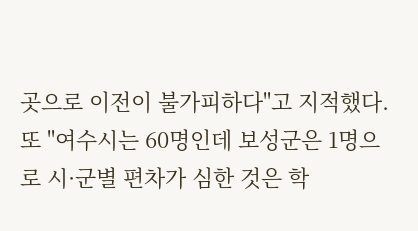곳으로 이전이 불가피하다"고 지적했다.
또 "여수시는 60명인데 보성군은 1명으로 시·군별 편차가 심한 것은 학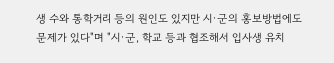생 수와 통학거리 등의 원인도 있지만 시·군의 홍보방법에도 문제가 있다"며 "시·군, 학교 등과 협조해서 입사생 유치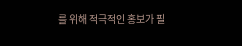를 위해 적극적인 홍보가 필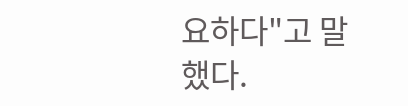요하다"고 말했다.